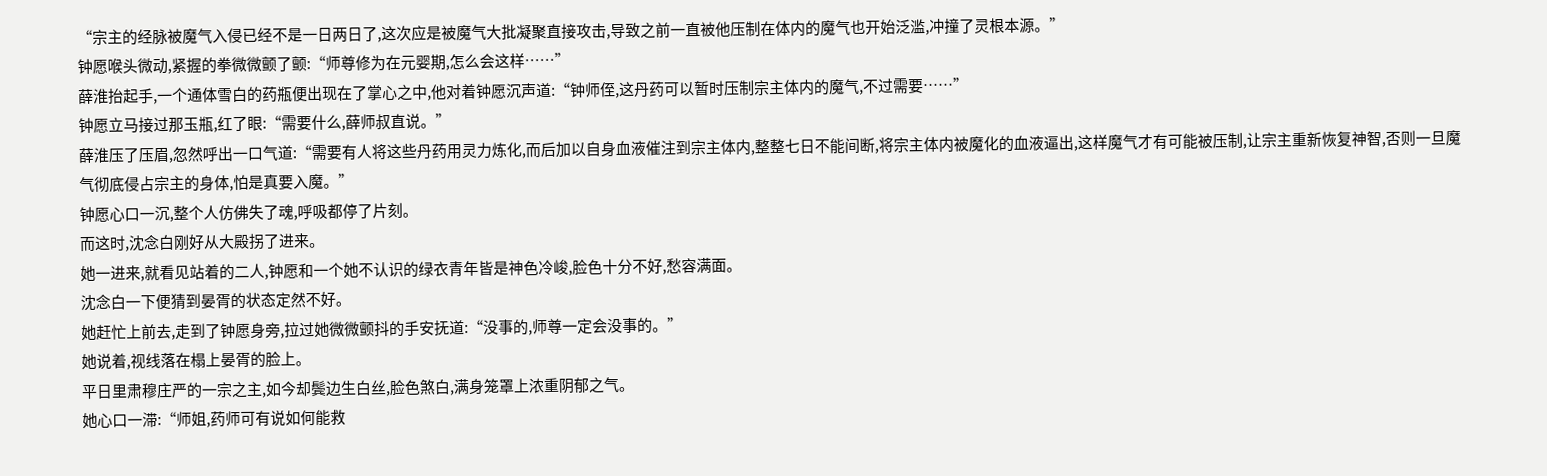“宗主的经脉被魔气入侵已经不是一日两日了,这次应是被魔气大批凝聚直接攻击,导致之前一直被他压制在体内的魔气也开始泛滥,冲撞了灵根本源。”
钟愿喉头微动,紧握的拳微微颤了颤:“师尊修为在元婴期,怎么会这样……”
薛淮抬起手,一个通体雪白的药瓶便出现在了掌心之中,他对着钟愿沉声道:“钟师侄,这丹药可以暂时压制宗主体内的魔气,不过需要……”
钟愿立马接过那玉瓶,红了眼:“需要什么,薛师叔直说。”
薛淮压了压眉,忽然呼出一口气道:“需要有人将这些丹药用灵力炼化,而后加以自身血液催注到宗主体内,整整七日不能间断,将宗主体内被魔化的血液逼出,这样魔气才有可能被压制,让宗主重新恢复神智,否则一旦魔气彻底侵占宗主的身体,怕是真要入魔。”
钟愿心口一沉,整个人仿佛失了魂,呼吸都停了片刻。
而这时,沈念白刚好从大殿拐了进来。
她一进来,就看见站着的二人,钟愿和一个她不认识的绿衣青年皆是神色冷峻,脸色十分不好,愁容满面。
沈念白一下便猜到晏胥的状态定然不好。
她赶忙上前去,走到了钟愿身旁,拉过她微微颤抖的手安抚道:“没事的,师尊一定会没事的。”
她说着,视线落在榻上晏胥的脸上。
平日里肃穆庄严的一宗之主,如今却鬓边生白丝,脸色煞白,满身笼罩上浓重阴郁之气。
她心口一滞:“师姐,药师可有说如何能救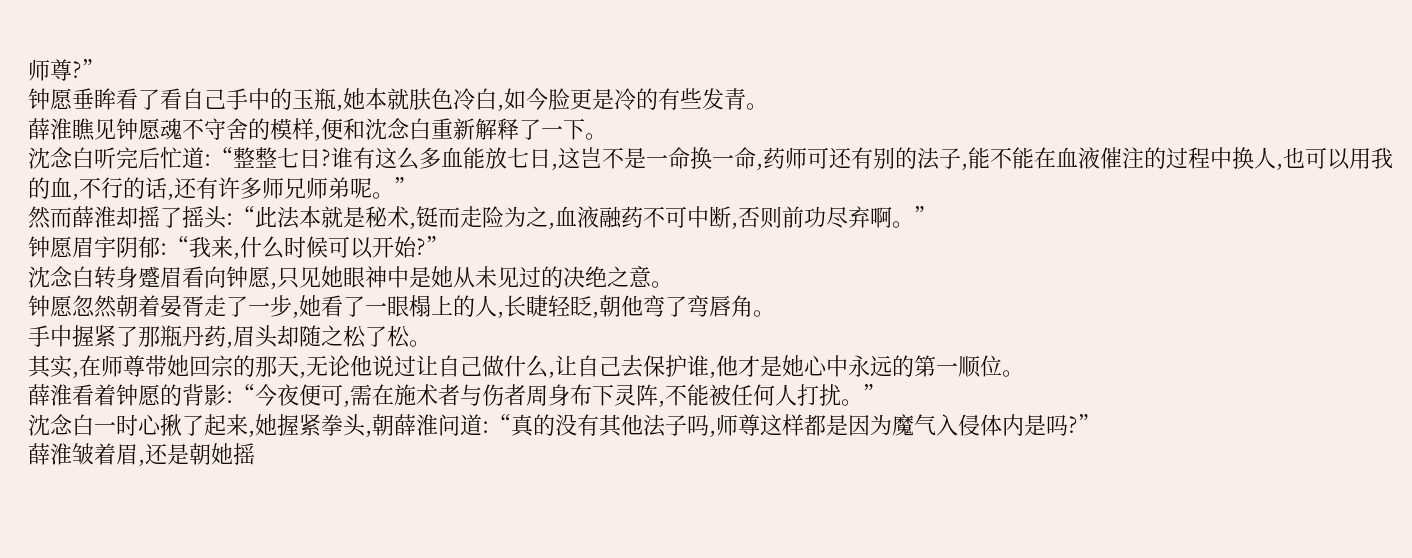师尊?”
钟愿垂眸看了看自己手中的玉瓶,她本就肤色冷白,如今脸更是冷的有些发青。
薛淮瞧见钟愿魂不守舍的模样,便和沈念白重新解释了一下。
沈念白听完后忙道:“整整七日?谁有这么多血能放七日,这岂不是一命换一命,药师可还有别的法子,能不能在血液催注的过程中换人,也可以用我的血,不行的话,还有许多师兄师弟呢。”
然而薛淮却摇了摇头:“此法本就是秘术,铤而走险为之,血液融药不可中断,否则前功尽弃啊。”
钟愿眉宇阴郁:“我来,什么时候可以开始?”
沈念白转身蹙眉看向钟愿,只见她眼神中是她从未见过的决绝之意。
钟愿忽然朝着晏胥走了一步,她看了一眼榻上的人,长睫轻眨,朝他弯了弯唇角。
手中握紧了那瓶丹药,眉头却随之松了松。
其实,在师尊带她回宗的那天,无论他说过让自己做什么,让自己去保护谁,他才是她心中永远的第一顺位。
薛淮看着钟愿的背影:“今夜便可,需在施术者与伤者周身布下灵阵,不能被任何人打扰。”
沈念白一时心揪了起来,她握紧拳头,朝薛淮问道:“真的没有其他法子吗,师尊这样都是因为魔气入侵体内是吗?”
薛淮皱着眉,还是朝她摇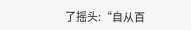了摇头:“自从百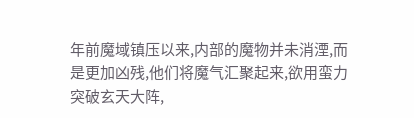年前魔域镇压以来,内部的魔物并未消湮,而是更加凶残,他们将魔气汇聚起来,欲用蛮力突破玄天大阵,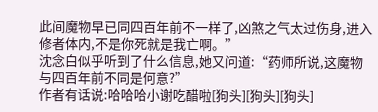此间魔物早已同四百年前不一样了,凶煞之气太过伤身,进入修者体内,不是你死就是我亡啊。”
沈念白似乎听到了什么信息,她又问道:“药师所说,这魔物与四百年前不同是何意?”
作者有话说:哈哈哈小谢吃醋啦[狗头][狗头][狗头]